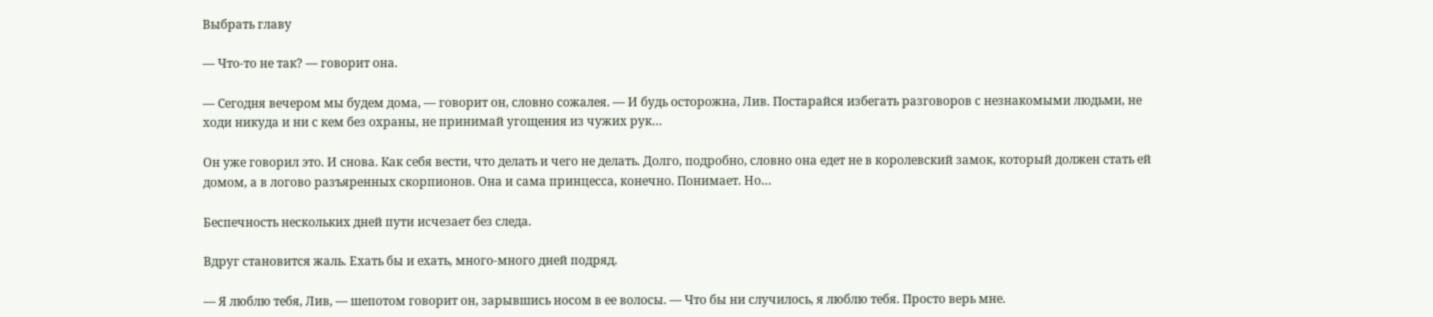Выбрать главу

— Что-то не так? — говорит она.

— Сегодня вечером мы будем дома, — говорит он, словно сожалея. — И будь осторожна, Лив. Постарайся избегать разговоров с незнакомыми людьми, не ходи никуда и ни с кем без охраны, не принимай угощения из чужих рук…

Он уже говорил это. И снова. Как себя вести, что делать и чего не делать. Долго, подробно, словно она едет не в королевский замок, который должен стать ей домом, а в логово разъяренных скорпионов. Она и сама принцесса, конечно. Понимает. Но…

Беспечность нескольких дней пути исчезает без следа.

Вдруг становится жаль. Ехать бы и ехать, много-много дней подряд.

— Я люблю тебя, Лив, — шепотом говорит он, зарывшись носом в ее волосы. — Что бы ни случилось, я люблю тебя. Просто верь мне.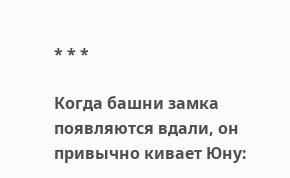* * *

Когда башни замка появляются вдали, он привычно кивает Юну: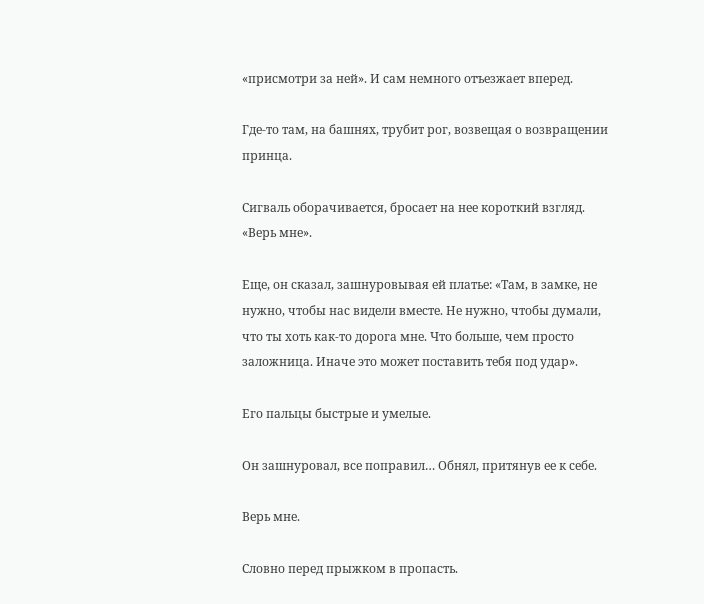«присмотри за ней». И сам немного отъезжает вперед.

Где-то там, на башнях, трубит рог, возвещая о возвращении принца.

Сигваль оборачивается, бросает на нее короткий взгляд. «Верь мне».

Еще, он сказал, зашнуровывая ей платье: «Там, в замке, не нужно, чтобы нас видели вместе. Не нужно, чтобы думали, что ты хоть как-то дорога мне. Что больше, чем просто заложница. Иначе это может поставить тебя под удар».

Его пальцы быстрые и умелые.

Он зашнуровал, все поправил… Обнял, притянув ее к себе.

Верь мне.

Словно перед прыжком в пропасть.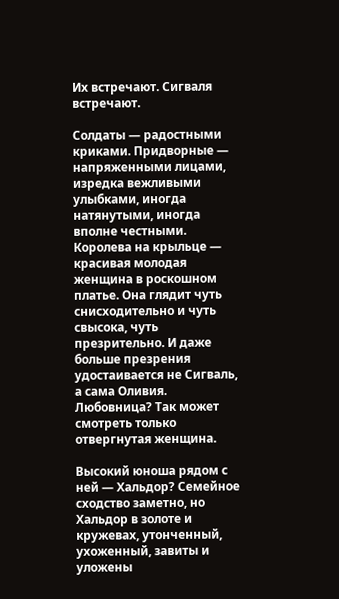Их встречают. Сигваля встречают.

Солдаты — радостными криками. Придворные — напряженными лицами, изредка вежливыми улыбками, иногда натянутыми, иногда вполне честными. Королева на крыльце — красивая молодая женщина в роскошном платье. Она глядит чуть снисходительно и чуть свысока, чуть презрительно. И даже больше презрения удостаивается не Сигваль, а сама Оливия. Любовница? Так может смотреть только отвергнутая женщина.

Высокий юноша рядом с ней — Хальдор? Семейное сходство заметно, но Хальдор в золоте и кружевах, утонченный, ухоженный, завиты и уложены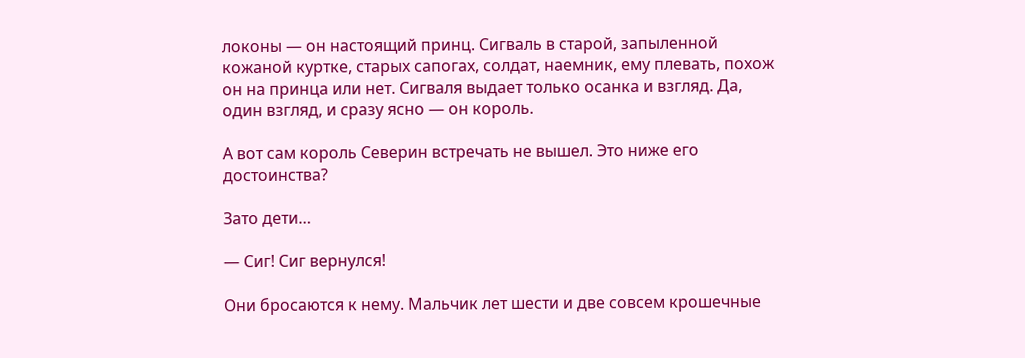локоны — он настоящий принц. Сигваль в старой, запыленной кожаной куртке, старых сапогах, солдат, наемник, ему плевать, похож он на принца или нет. Сигваля выдает только осанка и взгляд. Да, один взгляд, и сразу ясно — он король.

А вот сам король Северин встречать не вышел. Это ниже его достоинства?

Зато дети…

— Сиг! Сиг вернулся!

Они бросаются к нему. Мальчик лет шести и две совсем крошечные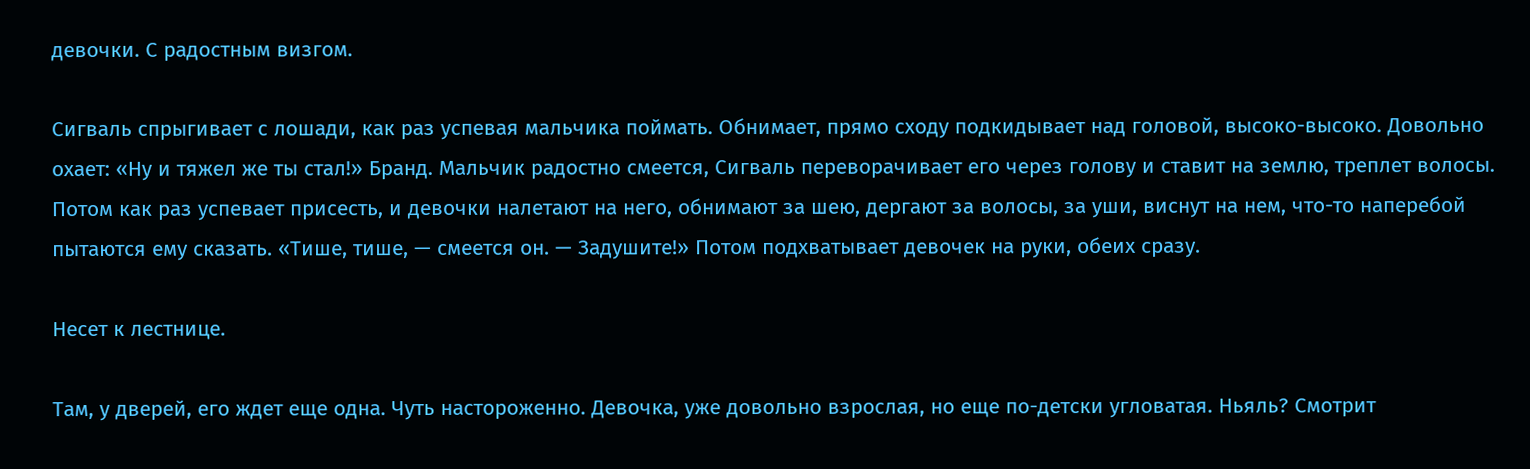девочки. С радостным визгом.

Сигваль спрыгивает с лошади, как раз успевая мальчика поймать. Обнимает, прямо сходу подкидывает над головой, высоко-высоко. Довольно охает: «Ну и тяжел же ты стал!» Бранд. Мальчик радостно смеется, Сигваль переворачивает его через голову и ставит на землю, треплет волосы. Потом как раз успевает присесть, и девочки налетают на него, обнимают за шею, дергают за волосы, за уши, виснут на нем, что-то наперебой пытаются ему сказать. «Тише, тише, — смеется он. — Задушите!» Потом подхватывает девочек на руки, обеих сразу.

Несет к лестнице.

Там, у дверей, его ждет еще одна. Чуть настороженно. Девочка, уже довольно взрослая, но еще по-детски угловатая. Ньяль? Смотрит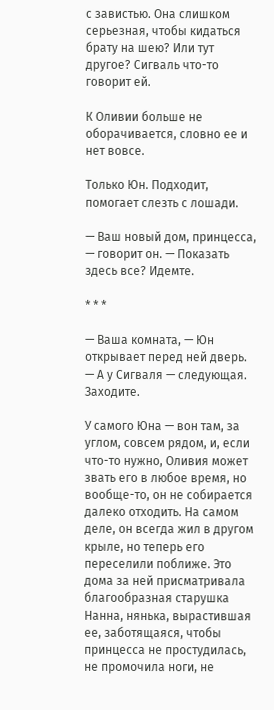с завистью. Она слишком серьезная, чтобы кидаться брату на шею? Или тут другое? Сигваль что-то говорит ей.

К Оливии больше не оборачивается, словно ее и нет вовсе.

Только Юн. Подходит, помогает слезть с лошади.

— Ваш новый дом, принцесса, — говорит он. — Показать здесь все? Идемте.

* * *

— Ваша комната, — Юн открывает перед ней дверь. — А у Сигваля — следующая. Заходите.

У самого Юна — вон там, за углом, совсем рядом, и, если что-то нужно, Оливия может звать его в любое время, но вообще-то, он не собирается далеко отходить. На самом деле, он всегда жил в другом крыле, но теперь его переселили поближе. Это дома за ней присматривала благообразная старушка Нанна, нянька, вырастившая ее, заботящаяся, чтобы принцесса не простудилась, не промочила ноги, не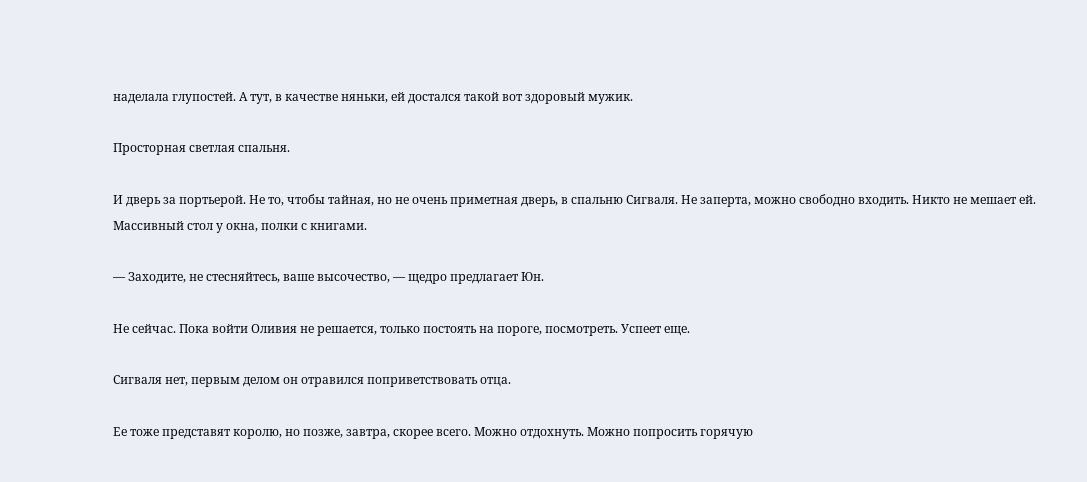наделала глупостей. А тут, в качестве няньки, ей достался такой вот здоровый мужик.

Просторная светлая спальня.

И дверь за портьерой. Не то, чтобы тайная, но не очень приметная дверь, в спальню Сигваля. Не заперта, можно свободно входить. Никто не мешает ей. Массивный стол у окна, полки с книгами.

— Заходите, не стесняйтесь, ваше высочество, — щедро предлагает Юн.

Не сейчас. Пока войти Оливия не решается, только постоять на пороге, посмотреть. Успеет еще.

Сигваля нет, первым делом он отравился поприветствовать отца.

Ее тоже представят королю, но позже, завтра, скорее всего. Можно отдохнуть. Можно попросить горячую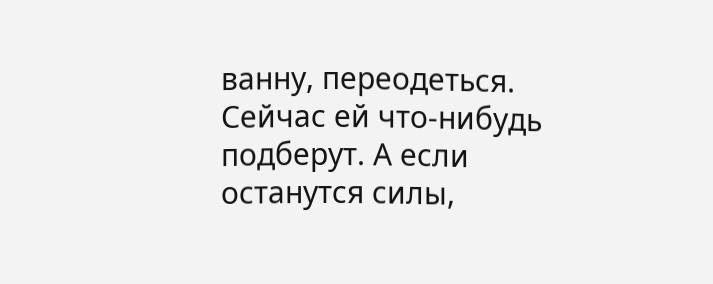ванну, переодеться. Сейчас ей что-нибудь подберут. А если останутся силы,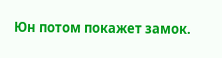Юн потом покажет замок.